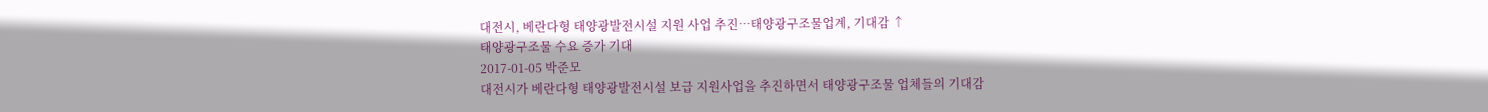대전시, 베란다형 태양광발전시설 지원 사업 추진…태양광구조물업계, 기대감 ↑
태양광구조물 수요 증가 기대
2017-01-05 박준모
대전시가 베란다형 태양광발전시설 보급 지원사업을 추진하면서 태양광구조물 업체들의 기대감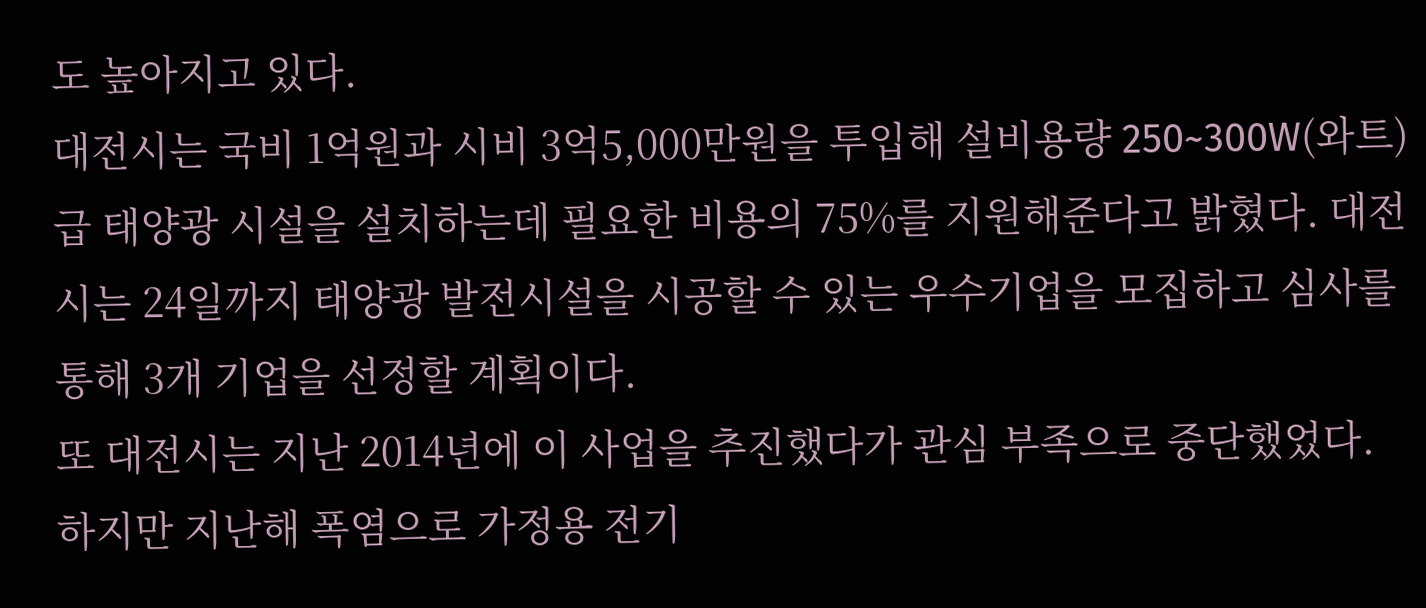도 높아지고 있다.
대전시는 국비 1억원과 시비 3억5,000만원을 투입해 설비용량 250~300W(와트)급 태양광 시설을 설치하는데 필요한 비용의 75%를 지원해준다고 밝혔다. 대전시는 24일까지 태양광 발전시설을 시공할 수 있는 우수기업을 모집하고 심사를 통해 3개 기업을 선정할 계획이다.
또 대전시는 지난 2014년에 이 사업을 추진했다가 관심 부족으로 중단했었다. 하지만 지난해 폭염으로 가정용 전기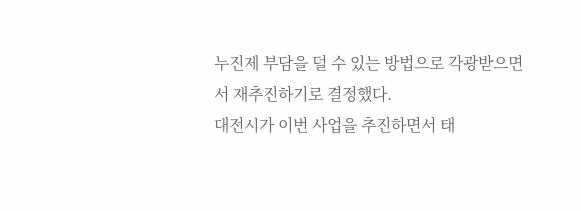누진제 부담을 덜 수 있는 방법으로 각광받으면서 재추진하기로 결정했다.
대전시가 이번 사업을 추진하면서 태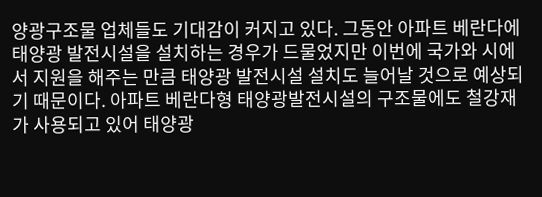양광구조물 업체들도 기대감이 커지고 있다. 그동안 아파트 베란다에 태양광 발전시설을 설치하는 경우가 드물었지만 이번에 국가와 시에서 지원을 해주는 만큼 태양광 발전시설 설치도 늘어날 것으로 예상되기 때문이다. 아파트 베란다형 태양광발전시설의 구조물에도 철강재가 사용되고 있어 태양광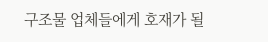구조물 업체들에게 호재가 될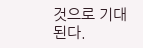것으로 기대된다.